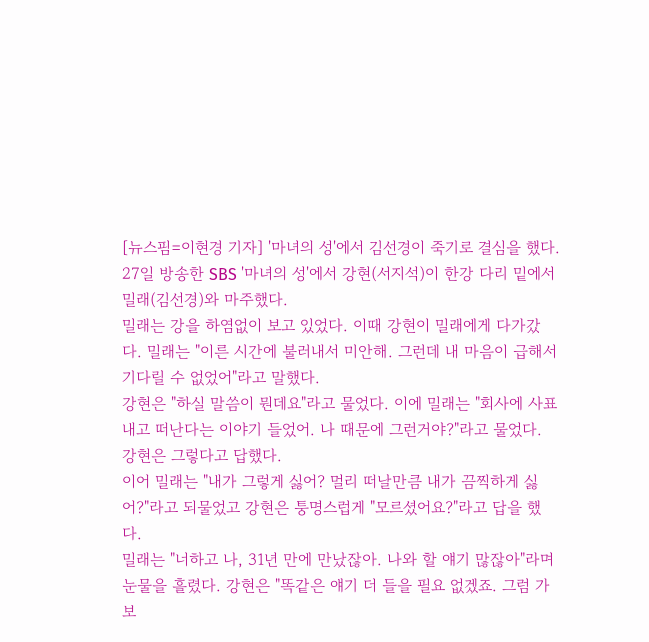[뉴스핌=이현경 기자] '마녀의 성'에서 김선경이 죽기로 결심을 했다.
27일 방송한 SBS '마녀의 성'에서 강현(서지석)이 한강 다리 밑에서 밀래(김선경)와 마주했다.
밀래는 강을 하염없이 보고 있었다. 이때 강현이 밀래에게 다가갔다. 밀래는 "이른 시간에 불러내서 미안해. 그런데 내 마음이 급해서 기다릴 수 없었어"라고 말했다.
강현은 "하실 말씀이 뭔데요"라고 물었다. 이에 밀래는 "회사에 사표내고 떠난다는 이야기 들었어. 나 때문에 그런거야?"라고 물었다. 강현은 그렇다고 답했다.
이어 밀래는 "내가 그렇게 싫어? 멀리 떠날만큼 내가 끔찍하게 싫어?"라고 되물었고 강현은 퉁명스럽게 "모르셨어요?"라고 답을 했다.
밀래는 "너하고 나, 31년 만에 만났잖아. 나와 할 얘기 많잖아"라며 눈물을 흘렸다. 강현은 "똑같은 얘기 더 들을 필요 없겠죠. 그럼 가보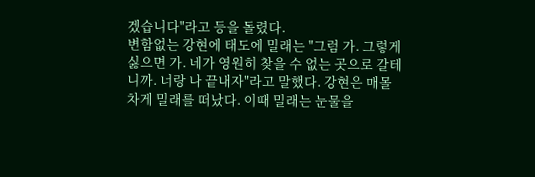겠습니다"라고 등을 돌렸다.
변함없는 강현에 태도에 밀래는 "그럼 가. 그렇게 싫으면 가. 네가 영원히 찾을 수 없는 곳으로 갈테니까. 너랑 나 끝내자"라고 말했다. 강현은 매몰차게 밀래를 떠났다. 이때 밀래는 눈물을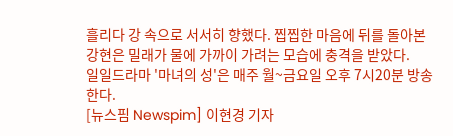흘리다 강 속으로 서서히 향했다. 찝찝한 마음에 뒤를 돌아본 강현은 밀래가 물에 가까이 가려는 모습에 충격을 받았다.
일일드라마 '마녀의 성'은 매주 월~금요일 오후 7시20분 방송한다.
[뉴스핌 Newspim] 이현경 기자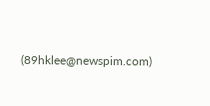(89hklee@newspim.com)